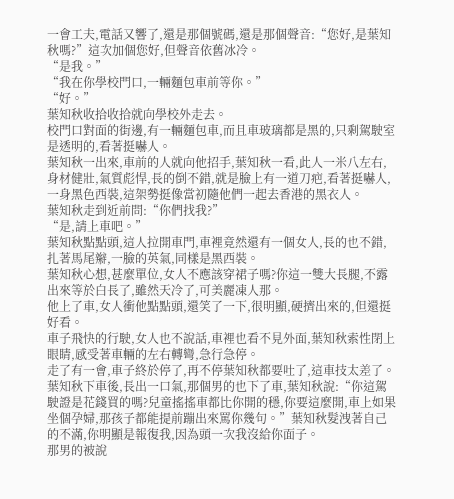一會工夫,電話又響了,還是那個號碼,還是那個聲音:“您好,是葉知秋嗎?”這次加個您好,但聲音依舊冰冷。
“是我。”
“我在你學校門口,一輛麵包車前等你。”
“好。”
葉知秋收拾收拾就向學校外走去。
校門口對面的街邊,有一輛麵包車,而且車玻璃都是黑的,只剩駕駛室是透明的,看著挺嚇人。
葉知秋一出來,車前的人就向他招手,葉知秋一看,此人一米八左右,身材健壯,氣質彪悍,長的倒不錯,就是臉上有一道刀疤,看著挺嚇人,一身黑色西裝,這架勢挺像當初隨他們一起去香港的黑衣人。
葉知秋走到近前問:“你們找我?”
“是,請上車吧。”
葉知秋點點頭,這人拉開車門,車裡竟然還有一個女人,長的也不錯,扎著馬尾辮,一臉的英氣,同樣是黑西裝。
葉知秋心想,甚麼單位,女人不應該穿裙子嗎?你這一雙大長腿,不露出來等於白長了,雖然天冷了,可美麗凍人那。
他上了車,女人衝他點點頭,還笑了一下,很明顯,硬擠出來的,但還挺好看。
車子飛快的行駛,女人也不說話,車裡也看不見外面,葉知秋索性閉上眼睛,感受著車輛的左右轉彎,急行急停。
走了有一會,車子終於停了,再不停葉知秋都要吐了,這車技太差了。
葉知秋下車後,長出一口氣,那個男的也下了車,葉知秋說:“你這駕駛證是花錢買的嗎?兒童搖搖車都比你開的穩,你要這麼開,車上如果坐個孕婦,那孩子都能提前蹦出來罵你幾句。”葉知秋髮洩著自己的不滿,你明顯是報復我,因為頭一次我沒給你面子。
那男的被說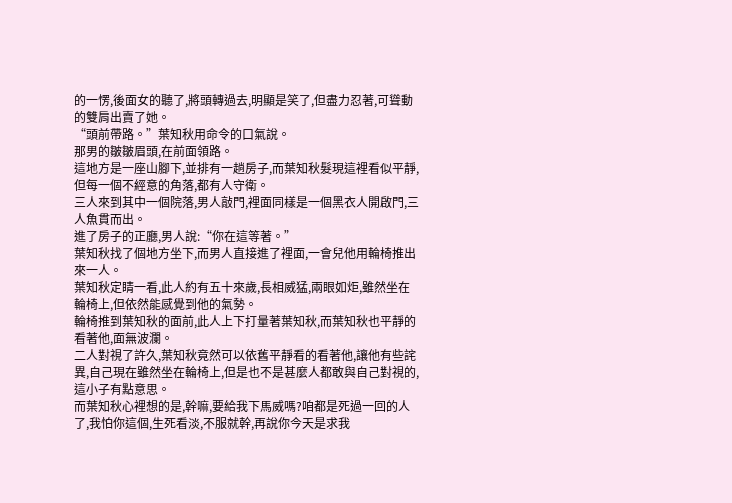的一愣,後面女的聽了,將頭轉過去,明顯是笑了,但盡力忍著,可聳動的雙肩出賣了她。
“頭前帶路。”葉知秋用命令的口氣說。
那男的皺皺眉頭,在前面領路。
這地方是一座山腳下,並排有一趟房子,而葉知秋髮現這裡看似平靜,但每一個不經意的角落,都有人守衛。
三人來到其中一個院落,男人敲門,裡面同樣是一個黑衣人開啟門,三人魚貫而出。
進了房子的正廳,男人說:“你在這等著。”
葉知秋找了個地方坐下,而男人直接進了裡面,一會兒他用輪椅推出來一人。
葉知秋定睛一看,此人約有五十來歲,長相威猛,兩眼如炬,雖然坐在輪椅上,但依然能感覺到他的氣勢。
輪椅推到葉知秋的面前,此人上下打量著葉知秋,而葉知秋也平靜的看著他,面無波瀾。
二人對視了許久,葉知秋竟然可以依舊平靜看的看著他,讓他有些詫異,自己現在雖然坐在輪椅上,但是也不是甚麼人都敢與自己對視的,這小子有點意思。
而葉知秋心裡想的是,幹嘛,要給我下馬威嗎?咱都是死過一回的人了,我怕你這個,生死看淡,不服就幹,再說你今天是求我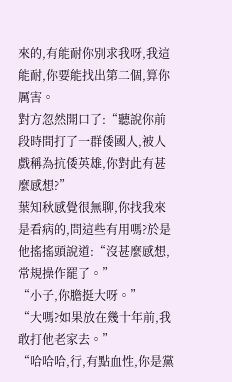來的,有能耐你別求我呀,我這能耐,你要能找出第二個,算你厲害。
對方忽然開口了:“聽說你前段時間打了一群倭國人,被人戲稱為抗倭英雄,你對此有甚麼感想?”
葉知秋感覺很無聊,你找我來是看病的,問這些有用嗎?於是他搖搖頭說道:“沒甚麼感想,常規操作罷了。”
“小子,你膽挺大呀。”
“大嗎?如果放在幾十年前,我敢打他老家去。”
“哈哈哈,行,有點血性,你是黨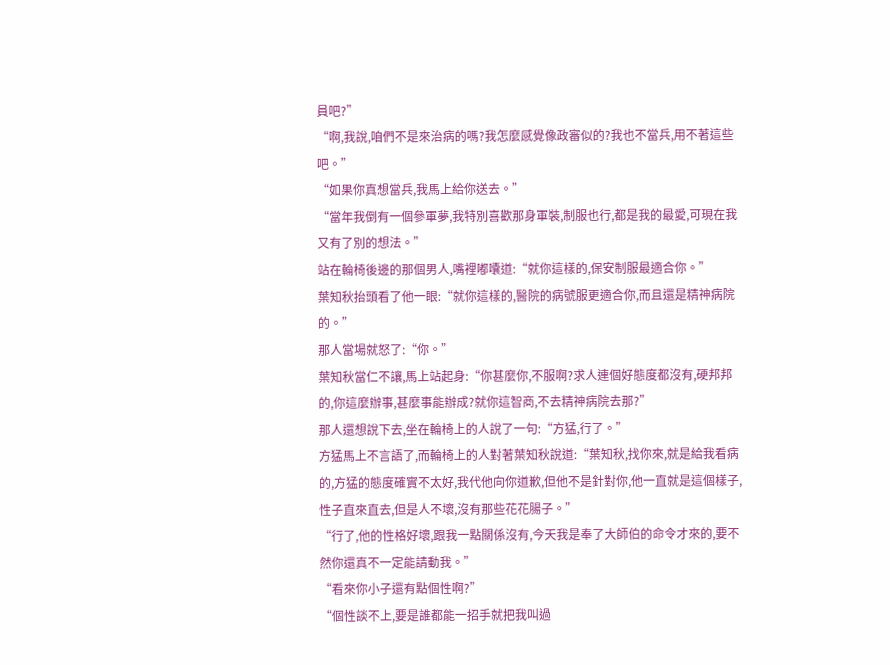員吧?”
“啊,我說,咱們不是來治病的嗎?我怎麼感覺像政審似的?我也不當兵,用不著這些吧。”
“如果你真想當兵,我馬上給你送去。”
“當年我倒有一個參軍夢,我特別喜歡那身軍裝,制服也行,都是我的最愛,可現在我又有了別的想法。”
站在輪椅後邊的那個男人,嘴裡嘟囔道:“就你這樣的,保安制服最適合你。”
葉知秋抬頭看了他一眼:“就你這樣的,醫院的病號服更適合你,而且還是精神病院的。”
那人當場就怒了:“你。”
葉知秋當仁不讓,馬上站起身:“你甚麼你,不服啊?求人連個好態度都沒有,硬邦邦的,你這麼辦事,甚麼事能辦成?就你這智商,不去精神病院去那?”
那人還想說下去,坐在輪椅上的人說了一句:“方猛,行了。”
方猛馬上不言語了,而輪椅上的人對著葉知秋說道:“葉知秋,找你來,就是給我看病的,方猛的態度確實不太好,我代他向你道歉,但他不是針對你,他一直就是這個樣子,性子直來直去,但是人不壞,沒有那些花花腸子。”
“行了,他的性格好壞,跟我一點關係沒有,今天我是奉了大師伯的命令才來的,要不然你還真不一定能請動我。”
“看來你小子還有點個性啊?”
“個性談不上,要是誰都能一招手就把我叫過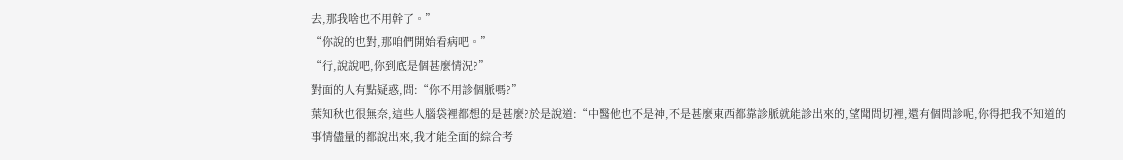去,那我啥也不用幹了。”
“你說的也對,那咱們開始看病吧。”
“行,說說吧,你到底是個甚麼情況?”
對面的人有點疑惑,問:“你不用診個脈嗎?”
葉知秋也很無奈,這些人腦袋裡都想的是甚麼?於是說道:“中醫他也不是神,不是甚麼東西都靠診脈就能診出來的,望聞問切裡,還有個問診呢,你得把我不知道的事情儘量的都說出來,我才能全面的綜合考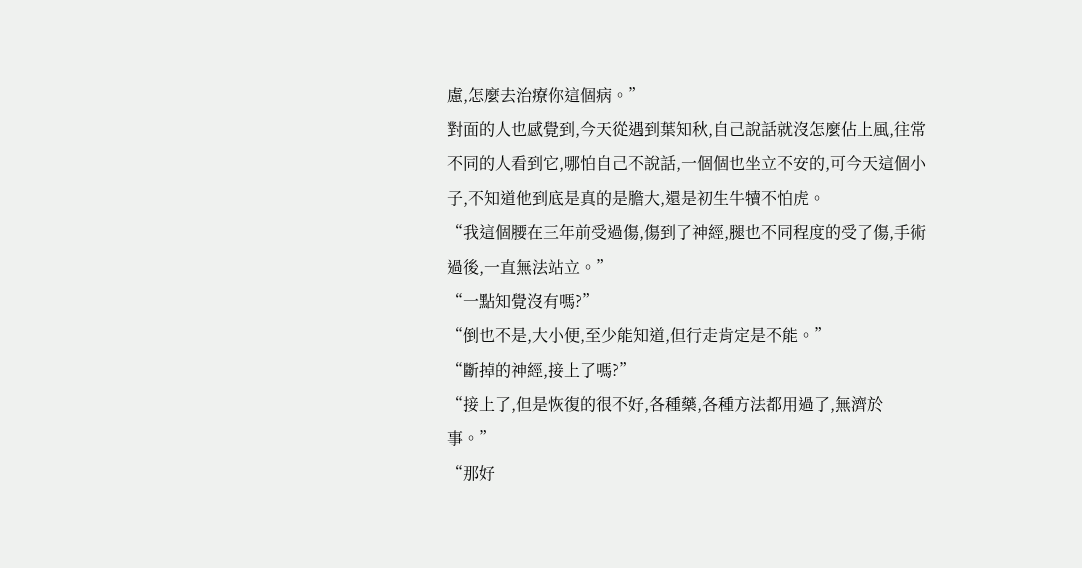慮,怎麼去治療你這個病。”
對面的人也感覺到,今天從遇到葉知秋,自己說話就沒怎麼佔上風,往常不同的人看到它,哪怕自己不說話,一個個也坐立不安的,可今天這個小子,不知道他到底是真的是膽大,還是初生牛犢不怕虎。
“我這個腰在三年前受過傷,傷到了神經,腿也不同程度的受了傷,手術過後,一直無法站立。”
“一點知覺沒有嗎?”
“倒也不是,大小便,至少能知道,但行走肯定是不能。”
“斷掉的神經,接上了嗎?”
“接上了,但是恢復的很不好,各種藥,各種方法都用過了,無濟於事。”
“那好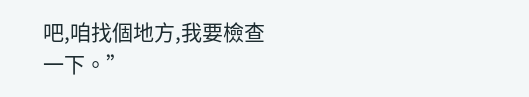吧,咱找個地方,我要檢查一下。”